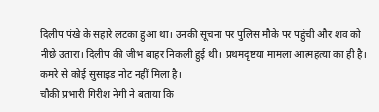दिलीप पंखे के सहारे लटका हुआ था। उनकी सूचना पर पुलिस मौके पर पहुंची और शव को नीछे उतारा। दिलीप की जीभ बाहर निकली हुई थी। प्रथमदृष्टया मामला आत्महत्या का ही है। कमरे से कोई सुसाइड नोट नहीं मिला है।
चौकी प्रभारी गिरीश नेगी ने बताया कि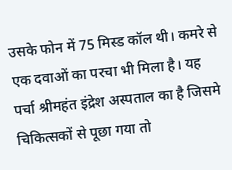उसके फोन में 75 मिस्ड कॉल थी। कमरे से एक दवाओं का परचा भी मिला है। यह पर्चा श्रीमहंत इंद्रेश अस्पताल का है जिसमे चिकित्सकों से पूछा गया तो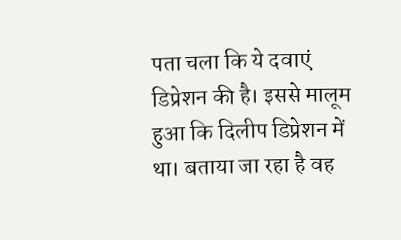पता चला कि ये दवाएं डिप्रेशन की है। इससे मालूम हुआ कि दिलीप डिप्रेशन में था। बताया जा रहा है वह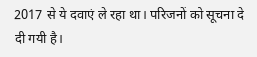2017 से ये दवाएं ले रहा था। परिजनों को सूचना दे दी गयी है।